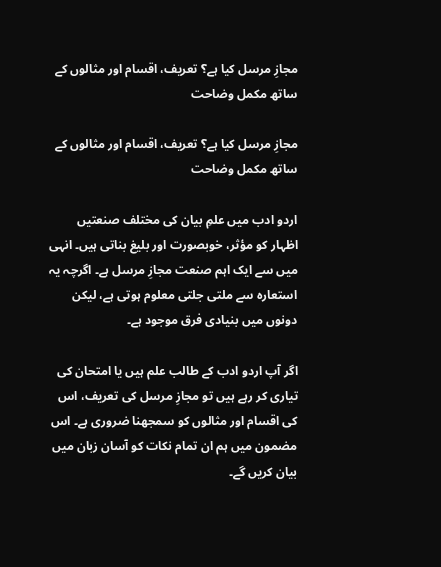مجازِ مرسل کیا ہے؟ تعریف، اقسام اور مثالوں کے ساتھ مکمل وضاحت

مجازِ مرسل کیا ہے؟ تعریف، اقسام اور مثالوں کے ساتھ مکمل وضاحت

اردو ادب میں علمِ بیان کی مختلف صنعتیں اظہار کو مؤثر، خوبصورت اور بلیغ بناتی ہیں۔ انہی میں سے ایک اہم صنعت مجازِ مرسل ہے۔ اگرچہ یہ استعارہ سے ملتی جلتی معلوم ہوتی ہے، لیکن دونوں میں بنیادی فرق موجود ہے۔

اگر آپ اردو ادب کے طالب علم ہیں یا امتحان کی تیاری کر رہے ہیں تو مجازِ مرسل کی تعریف، اس کی اقسام اور مثالوں کو سمجھنا ضروری ہے۔ اس مضمون میں ہم ان تمام نکات کو آسان زبان میں بیان کریں گے۔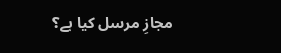مجازِ مرسل کیا ہے؟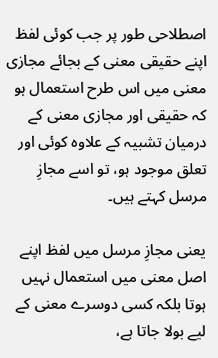اصطلاحی طور پر جب کوئی لفظ اپنے حقیقی معنی کے بجائے مجازی معنی میں اس طرح استعمال ہو کہ حقیقی اور مجازی معنی کے درمیان تشبیہ کے علاوہ کوئی اور تعلق موجود ہو، تو اسے مجازِ مرسل کہتے ہیں۔

یعنی مجازِ مرسل میں لفظ اپنے اصل معنی میں استعمال نہیں ہوتا بلکہ کسی دوسرے معنی کے لیے بولا جاتا ہے،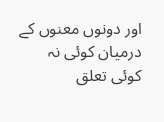اور دونوں معنوں کے درمیان کوئی نہ کوئی تعلق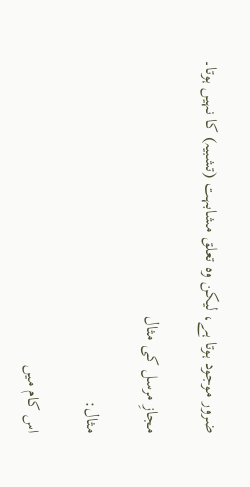ضرور موجود ہوتا ہے، لیکن وہ تعلق مشابہت (تشبیہ) کا نہیں ہوتا۔

مجازِ مرسل کی مثال

مثال:

اس کام میں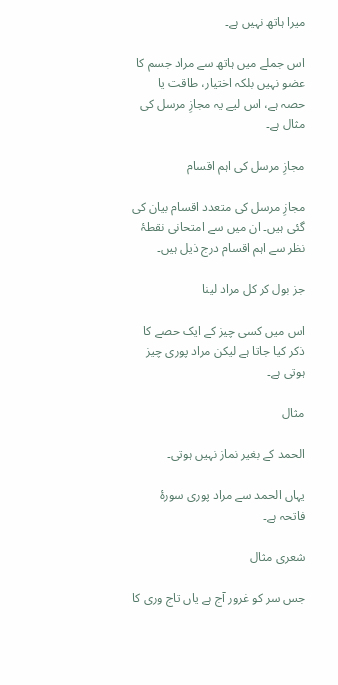میرا ہاتھ نہیں ہے۔

اس جملے میں ہاتھ سے مراد جسم کا عضو نہیں بلکہ اختیار، طاقت یا حصہ ہے، اس لیے یہ مجازِ مرسل کی مثال ہے۔

مجازِ مرسل کی اہم اقسام

مجازِ مرسل کی متعدد اقسام بیان کی گئی ہیں۔ ان میں سے امتحانی نقطۂ نظر سے اہم اقسام درج ذیل ہیں۔

جز بول کر کل مراد لینا

اس میں کسی چیز کے ایک حصے کا ذکر کیا جاتا ہے لیکن مراد پوری چیز ہوتی ہے۔

مثال

الحمد کے بغیر نماز نہیں ہوتی۔

یہاں الحمد سے مراد پوری سورۂ فاتحہ ہے۔

شعری مثال

جس سر کو غرور آج ہے یاں تاج وری کا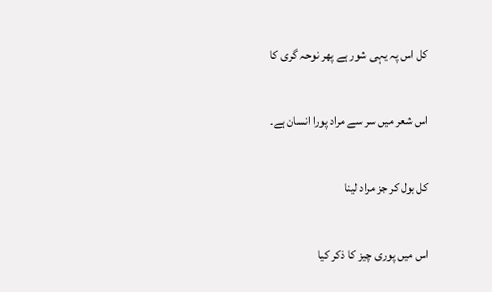کل اس پہ یہی شور ہے پھر نوحہ گری کا

اس شعر میں سر سے مراد پورا انسان ہے۔

کل بول کر جز مراد لینا

اس میں پوری چیز کا ذکر کیا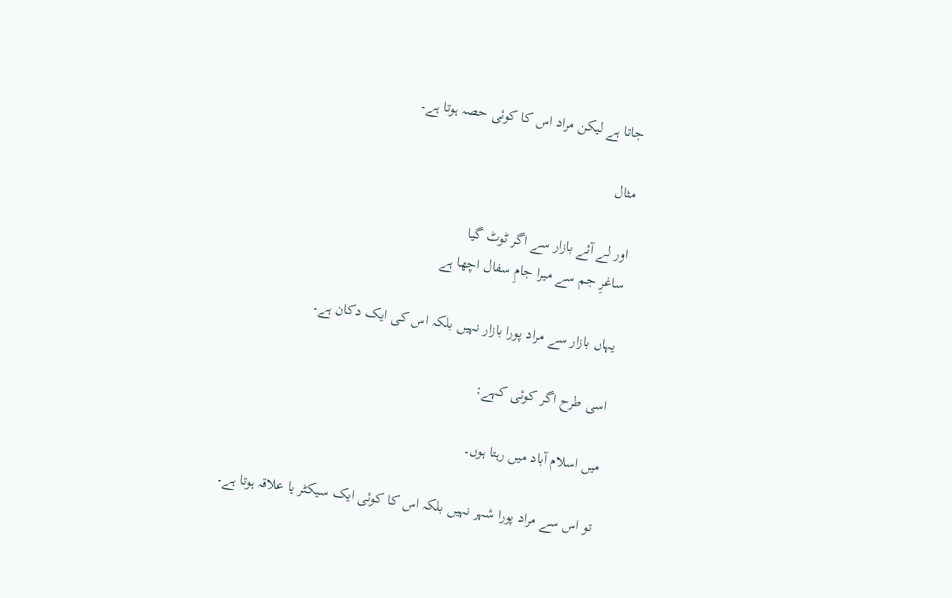جاتا ہے لیکن مراد اس کا کوئی حصہ ہوتا ہے۔

مثال

اور لے آئے بازار سے اگر ٹوٹ گیا
ساغرِ جم سے میرا جامِ سفال اچھا ہے

یہاں بازار سے مراد پورا بازار نہیں بلکہ اس کی ایک دکان ہے۔

اسی طرح اگر کوئی کہے:

میں اسلام آباد میں رہتا ہوں۔

تو اس سے مراد پورا شہر نہیں بلکہ اس کا کوئی ایک سیکٹر یا علاقہ ہوتا ہے۔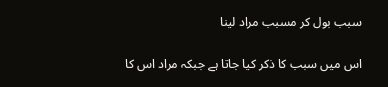سبب بول کر مسبب مراد لینا

اس میں سبب کا ذکر کیا جاتا ہے جبکہ مراد اس کا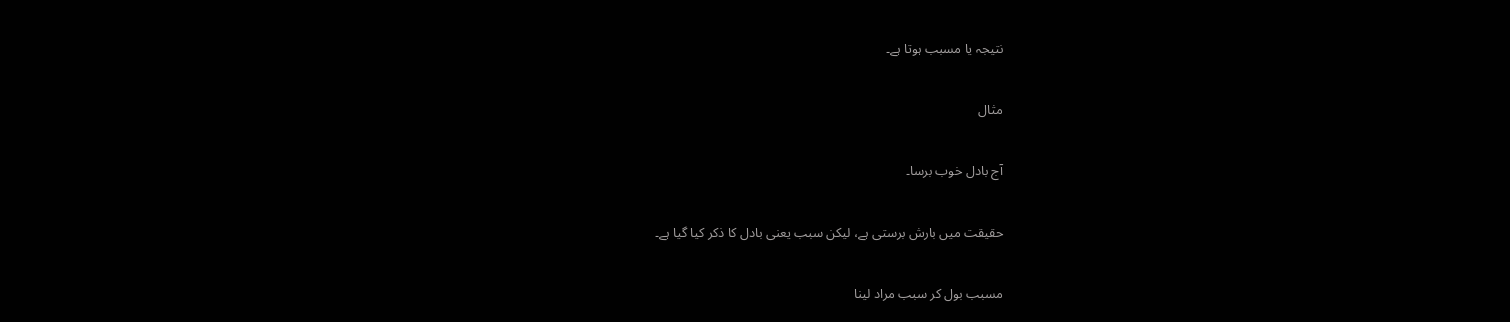نتیجہ یا مسبب ہوتا ہے۔

مثال

آج بادل خوب برسا۔

حقیقت میں بارش برستی ہے، لیکن سبب یعنی بادل کا ذکر کیا گیا ہے۔

مسبب بول کر سبب مراد لینا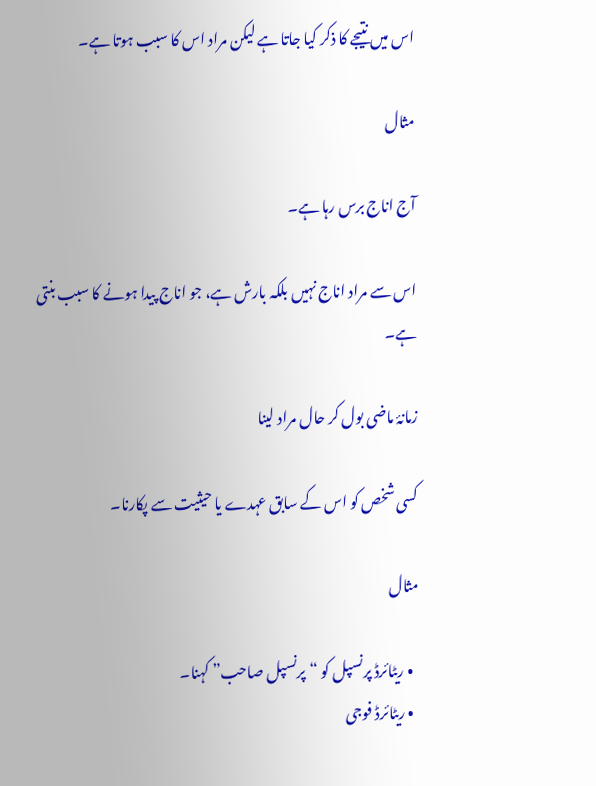اس میں نتیجے کا ذکر کیا جاتا ہے لیکن مراد اس کا سبب ہوتا ہے۔

مثال

آج اناج برس رہا ہے۔

اس سے مراد اناج نہیں بلکہ بارش ہے، جو اناج پیدا ہونے کا سبب بنتی ہے۔

زمانۂ ماضی بول کر حال مراد لینا

کسی شخص کو اس کے سابق عہدے یا حیثیت سے پکارنا۔

مثال

  • ریٹائرڈ پرنسپل کو “پرنسپل صاحب” کہنا۔
  • ریٹائرڈ فوجی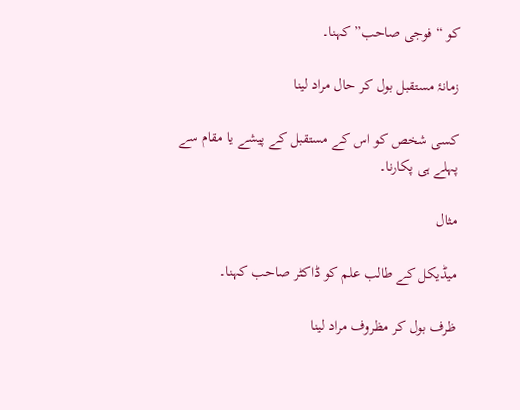کو “فوجی صاحب” کہنا۔

زمانۂ مستقبل بول کر حال مراد لینا

کسی شخص کو اس کے مستقبل کے پیشے یا مقام سے پہلے ہی پکارنا۔

مثال

میڈیکل کے طالب علم کو ڈاکٹر صاحب کہنا۔

ظرف بول کر مظروف مراد لینا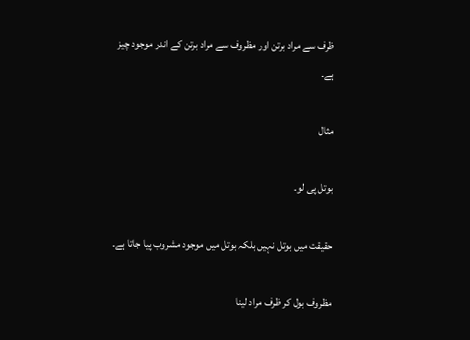ظرف سے مراد برتن اور مظروف سے مراد برتن کے اندر موجود چیز ہے۔

مثال

بوتل پی لو۔

حقیقت میں بوتل نہیں بلکہ بوتل میں موجود مشروب پیا جاتا ہے۔

مظروف بول کر ظرف مراد لینا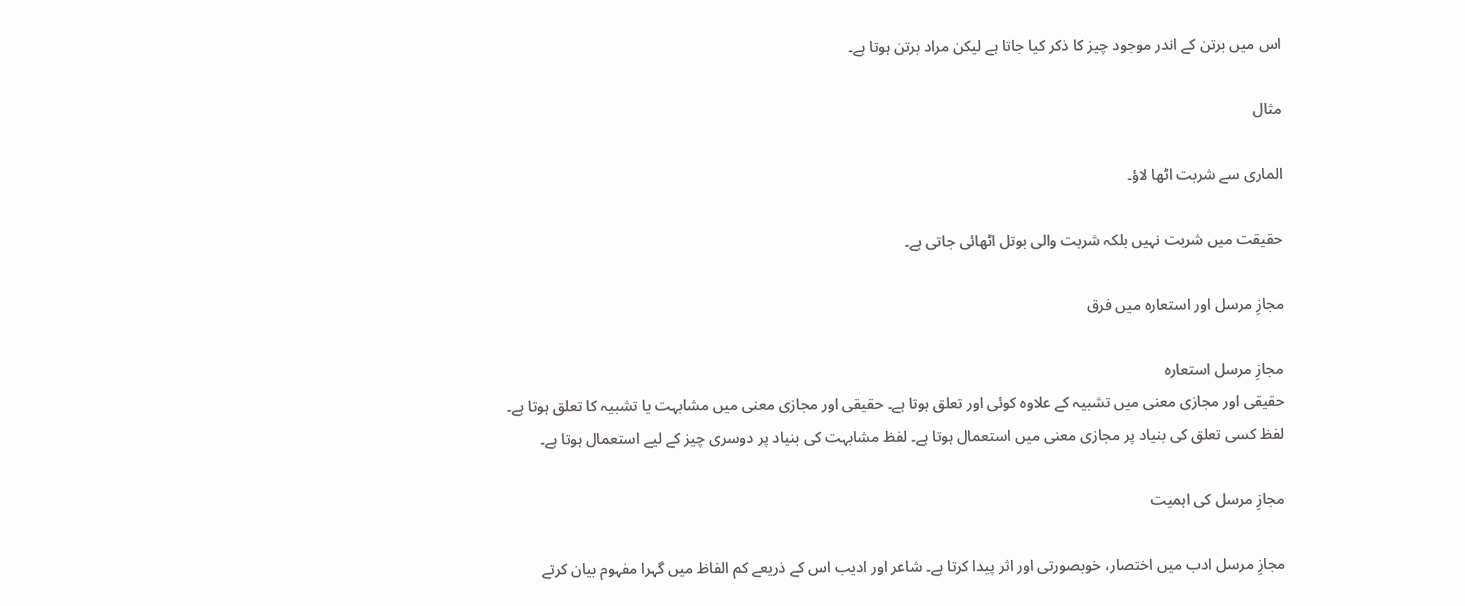اس میں برتن کے اندر موجود چیز کا ذکر کیا جاتا ہے لیکن مراد برتن ہوتا ہے۔

مثال

الماری سے شربت اٹھا لاؤ۔

حقیقت میں شربت نہیں بلکہ شربت والی بوتل اٹھائی جاتی ہے۔

مجازِ مرسل اور استعارہ میں فرق

مجازِ مرسل استعارہ
حقیقی اور مجازی معنی میں تشبیہ کے علاوہ کوئی اور تعلق ہوتا ہے۔ حقیقی اور مجازی معنی میں مشابہت یا تشبیہ کا تعلق ہوتا ہے۔
لفظ کسی تعلق کی بنیاد پر مجازی معنی میں استعمال ہوتا ہے۔ لفظ مشابہت کی بنیاد پر دوسری چیز کے لیے استعمال ہوتا ہے۔

مجازِ مرسل کی اہمیت

مجازِ مرسل ادب میں اختصار، خوبصورتی اور اثر پیدا کرتا ہے۔ شاعر اور ادیب اس کے ذریعے کم الفاظ میں گہرا مفہوم بیان کرتے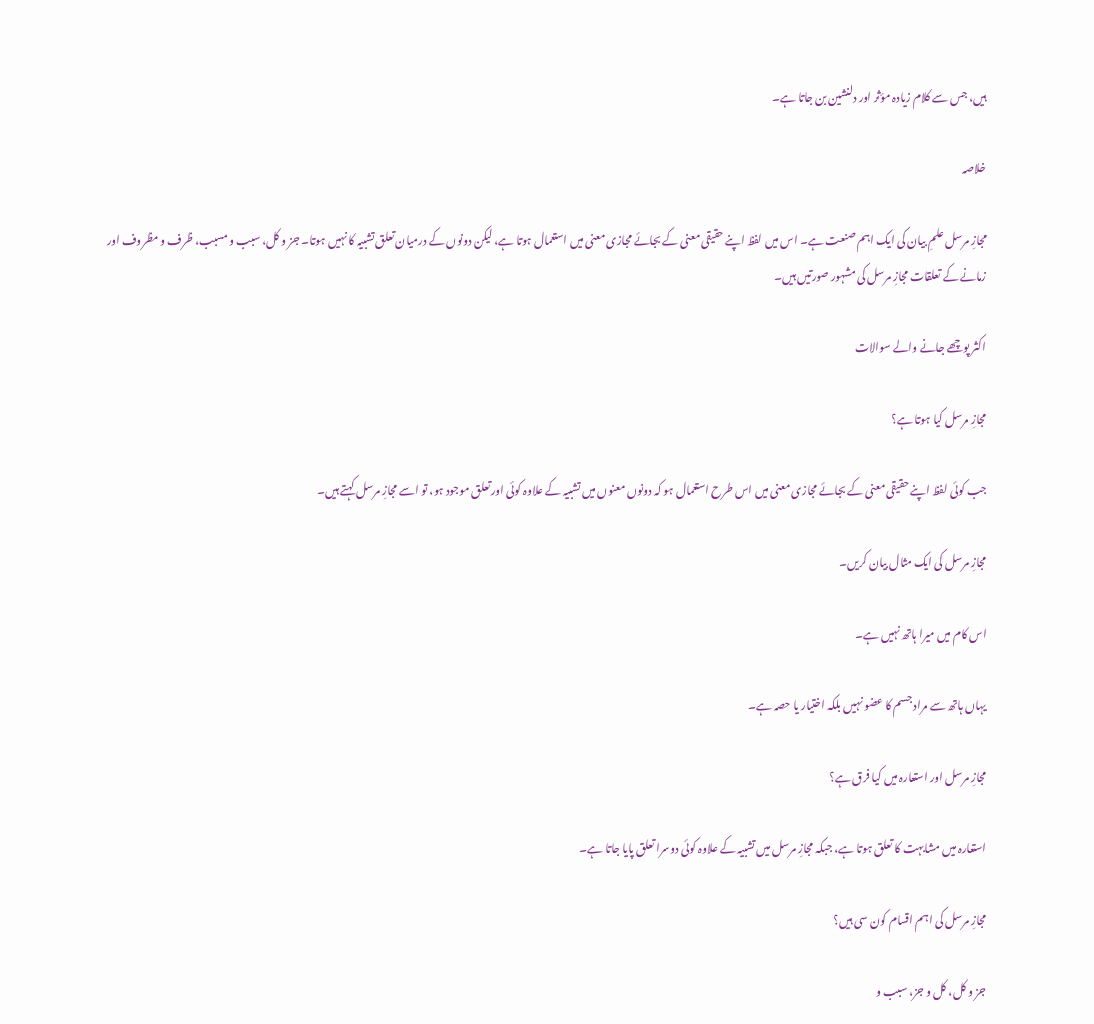ہیں، جس سے کلام زیادہ مؤثر اور دلنشین بن جاتا ہے۔

خلاصہ

مجازِ مرسل علمِ بیان کی ایک اہم صنعت ہے۔ اس میں لفظ اپنے حقیقی معنی کے بجائے مجازی معنی میں استعمال ہوتا ہے، لیکن دونوں کے درمیان تعلق تشبیہ کا نہیں ہوتا۔ جز و کل، سبب و مسبب، ظرف و مظروف اور زمانے کے تعلقات مجازِ مرسل کی مشہور صورتیں ہیں۔

اکثر پوچھے جانے والے سوالات

مجازِ مرسل کیا ہوتا ہے؟

جب کوئی لفظ اپنے حقیقی معنی کے بجائے مجازی معنی میں اس طرح استعمال ہو کہ دونوں معنوں میں تشبیہ کے علاوہ کوئی اور تعلق موجود ہو، تو اسے مجازِ مرسل کہتے ہیں۔

مجازِ مرسل کی ایک مثال بیان کریں۔

اس کام میں میرا ہاتھ نہیں ہے۔

یہاں ہاتھ سے مراد جسم کا عضو نہیں بلکہ اختیار یا حصہ ہے۔

مجازِ مرسل اور استعارہ میں کیا فرق ہے؟

استعارہ میں مشابہت کا تعلق ہوتا ہے، جبکہ مجازِ مرسل میں تشبیہ کے علاوہ کوئی دوسرا تعلق پایا جاتا ہے۔

مجازِ مرسل کی اہم اقسام کون سی ہیں؟

جز و کل، کل و جز، سبب و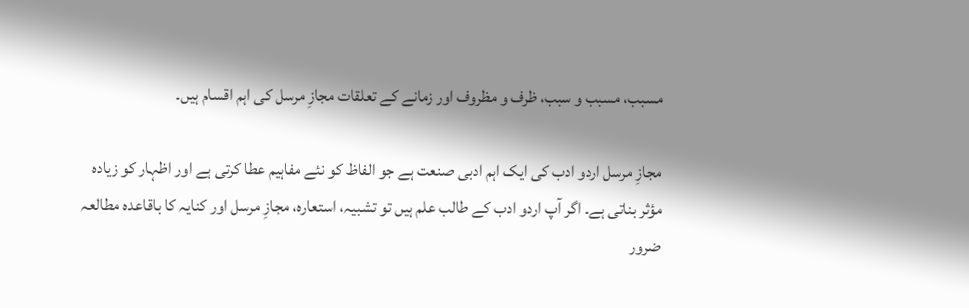مسبب، مسبب و سبب، ظرف و مظروف اور زمانے کے تعلقات مجازِ مرسل کی اہم اقسام ہیں۔

مجازِ مرسل اردو ادب کی ایک اہم ادبی صنعت ہے جو الفاظ کو نئے مفاہیم عطا کرتی ہے اور اظہار کو زیادہ مؤثر بناتی ہے۔ اگر آپ اردو ادب کے طالب علم ہیں تو تشبیہ، استعارہ، مجازِ مرسل اور کنایہ کا باقاعدہ مطالعہ ضرور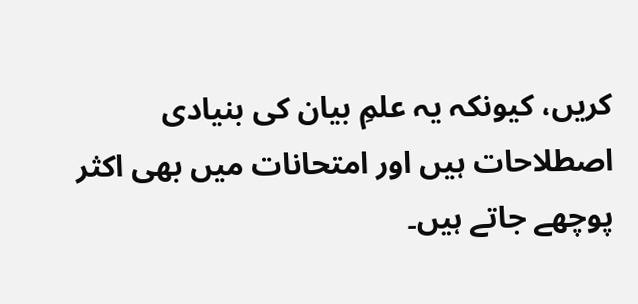کریں، کیونکہ یہ علمِ بیان کی بنیادی اصطلاحات ہیں اور امتحانات میں بھی اکثر پوچھے جاتے ہیں۔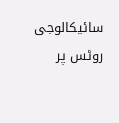سائیکالوجی روٹس پر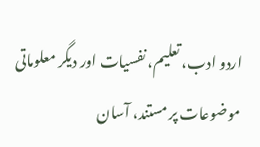اردو ادب، تعلیم، نفسیات اور دیگر معلوماتی موضوعات پر مستند، آسان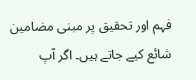فہم اور تحقیق پر مبنی مضامین شائع کیے جاتے ہیں۔ اگر آپ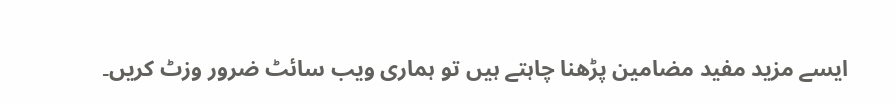ایسے مزید مفید مضامین پڑھنا چاہتے ہیں تو ہماری ویب سائٹ ضرور وزٹ کریں۔